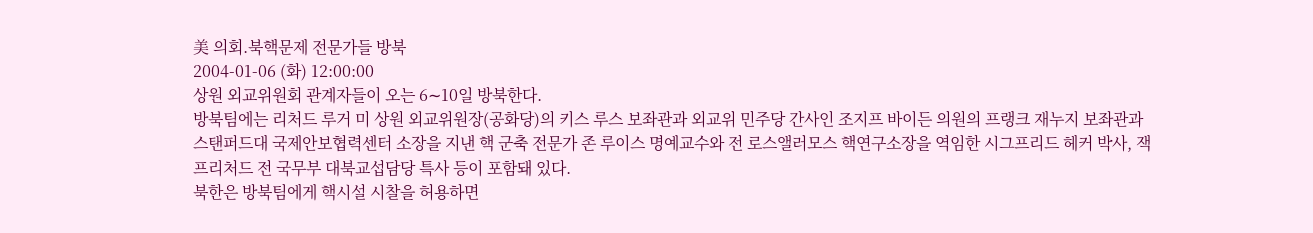美 의회.북핵문제 전문가들 방북
2004-01-06 (화) 12:00:00
상원 외교위원회 관계자들이 오는 6∼10일 방북한다.
방북팀에는 리처드 루거 미 상원 외교위원장(공화당)의 키스 루스 보좌관과 외교위 민주당 간사인 조지프 바이든 의원의 프랭크 재누지 보좌관과 스탠퍼드대 국제안보협력센터 소장을 지낸 핵 군축 전문가 존 루이스 명예교수와 전 로스앨러모스 핵연구소장을 역임한 시그프리드 헤커 박사, 잭 프리처드 전 국무부 대북교섭담당 특사 등이 포함돼 있다.
북한은 방북팀에게 핵시설 시찰을 허용하면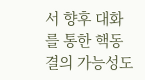서 향후 대화를 통한 핵동결의 가능성도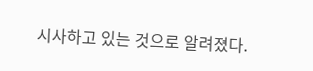시사하고 있는 것으로 알려졌다.